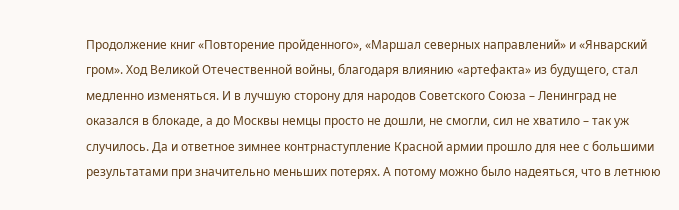Продолжение книг «Повторение пройденного», «Маршал северных направлений» и «Январский гром». Ход Великой Отечественной войны, благодаря влиянию «артефакта» из будущего, стал медленно изменяться. И в лучшую сторону для народов Советского Союза – Ленинград не оказался в блокаде, а до Москвы немцы просто не дошли, не смогли, сил не хватило – так уж случилось. Да и ответное зимнее контрнаступление Красной армии прошло для нее с большими результатами при значительно меньших потерях. А потому можно было надеяться, что в летнюю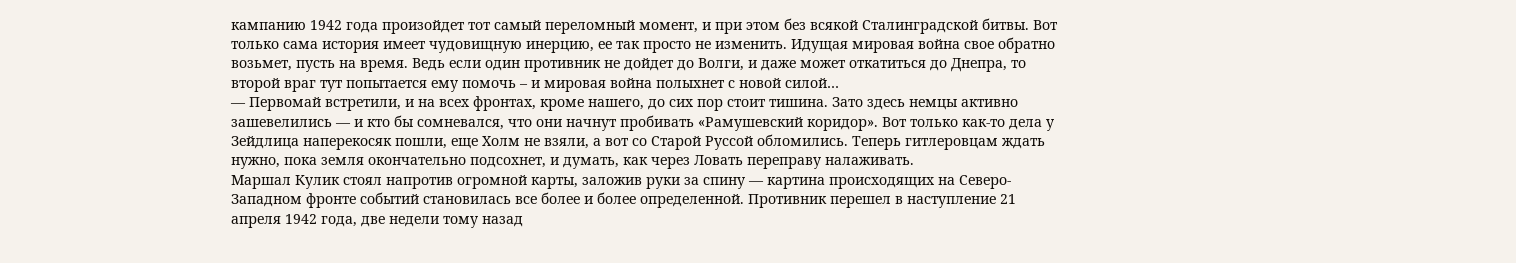кампанию 1942 года произойдет тот самый переломный момент, и при этом без всякой Сталинградской битвы. Вот только сама история имеет чудовищную инерцию, ее так просто не изменить. Идущая мировая война свое обратно возьмет, пусть на время. Ведь если один противник не дойдет до Волги, и даже может откатиться до Днепра, то второй враг тут попытается ему помочь – и мировая война полыхнет с новой силой…
— Первомай встретили, и на всех фронтах, кроме нашего, до сих пор стоит тишина. Зато здесь немцы активно зашевелились — и кто бы сомневался, что они начнут пробивать «Рамушевский коридор». Вот только как-то дела у Зейдлица наперекосяк пошли, еще Холм не взяли, а вот со Старой Руссой обломились. Теперь гитлеровцам ждать нужно, пока земля окончательно подсохнет, и думать, как через Ловать переправу налаживать.
Маршал Кулик стоял напротив огромной карты, заложив руки за спину — картина происходящих на Северо-Западном фронте событий становилась все более и более определенной. Противник перешел в наступление 21 апреля 1942 года, две недели тому назад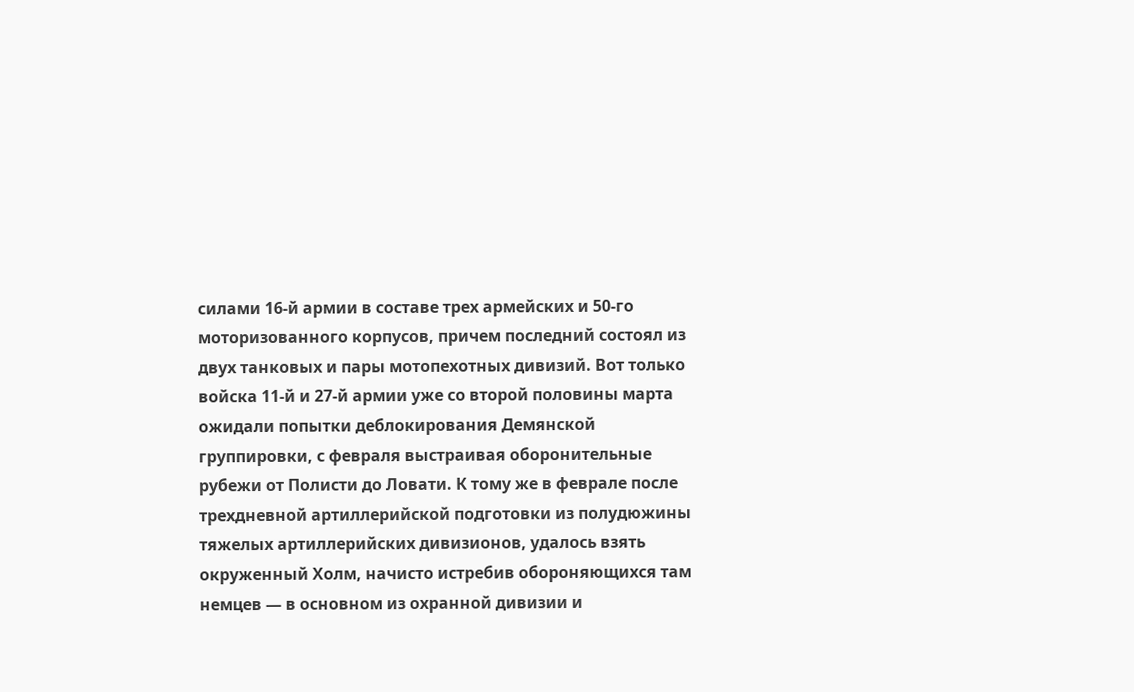силами 16-й армии в составе трех армейских и 50-го моторизованного корпусов, причем последний состоял из двух танковых и пары мотопехотных дивизий. Вот только войска 11-й и 27-й армии уже со второй половины марта ожидали попытки деблокирования Демянской группировки, с февраля выстраивая оборонительные рубежи от Полисти до Ловати. К тому же в феврале после трехдневной артиллерийской подготовки из полудюжины тяжелых артиллерийских дивизионов, удалось взять окруженный Холм, начисто истребив обороняющихся там немцев — в основном из охранной дивизии и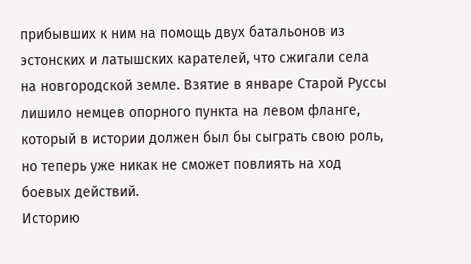прибывших к ним на помощь двух батальонов из эстонских и латышских карателей, что сжигали села на новгородской земле. Взятие в январе Старой Руссы лишило немцев опорного пункта на левом фланге, который в истории должен был бы сыграть свою роль, но теперь уже никак не сможет повлиять на ход боевых действий.
Историю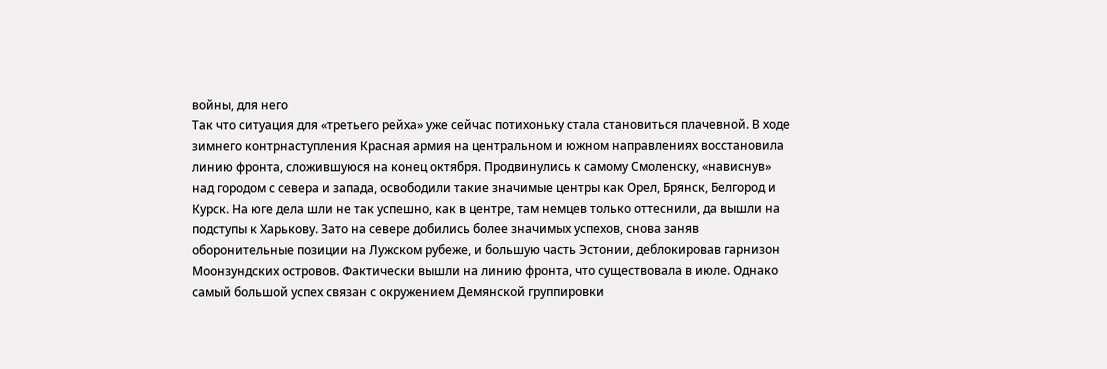войны, для него
Так что ситуация для «третьего рейха» уже сейчас потихоньку стала становиться плачевной. В ходе зимнего контрнаступления Красная армия на центральном и южном направлениях восстановила линию фронта, сложившуюся на конец октября. Продвинулись к самому Смоленску, «нависнув» над городом с севера и запада, освободили такие значимые центры как Орел, Брянск, Белгород и Курск. На юге дела шли не так успешно, как в центре, там немцев только оттеснили, да вышли на подступы к Харькову. Зато на севере добились более значимых успехов, снова заняв оборонительные позиции на Лужском рубеже, и большую часть Эстонии, деблокировав гарнизон Моонзундских островов. Фактически вышли на линию фронта, что существовала в июле. Однако самый большой успех связан с окружением Демянской группировки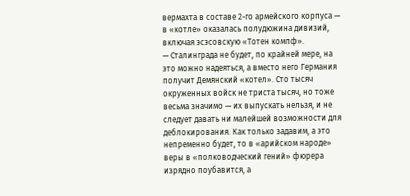вермахта в составе 2-го армейского корпуса — в «котле» оказалась полудюжина дивизий, включая эсэсовскую «Тотен компф».
— Сталинграда не будет, по крайней мере, на это можно надеяться, а вместо него Германия получит Демянский «котел». Сто тысяч окруженных войск не триста тысяч, но тоже весьма значимо — их выпускать нельзя, и не следует давать ни малейшей возможности для деблокирования. Как только задавим, а это непременно будет, то в «арийском народе» веры в «полководческий гений» фюрера изрядно поубавится, а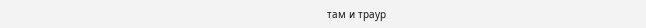там и траур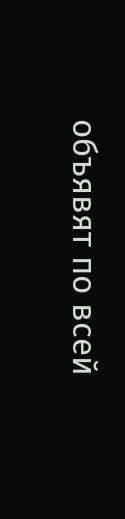объявят по всей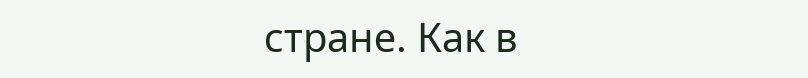стране. Как в